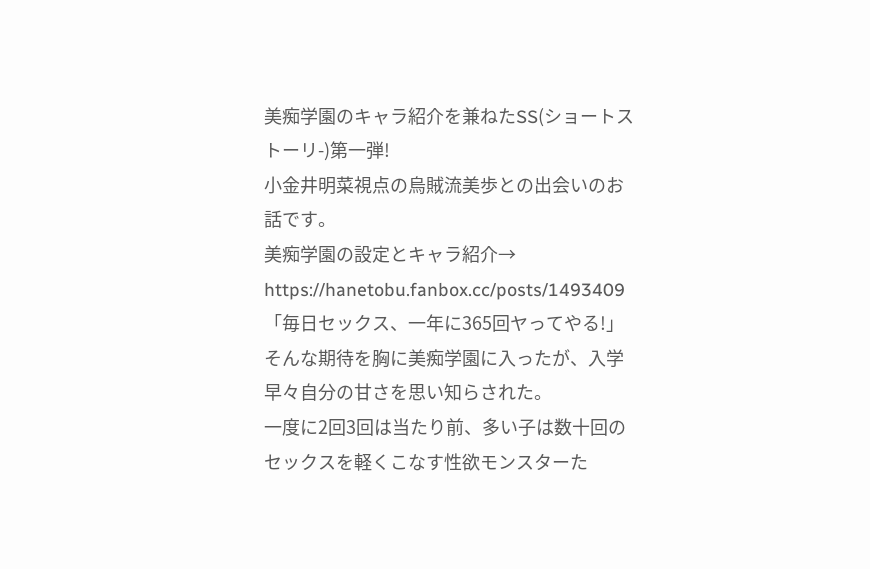美痴学園のキャラ紹介を兼ねたSS(ショートストーリ-)第一弾!
小金井明菜視点の烏賊流美歩との出会いのお話です。
美痴学園の設定とキャラ紹介→ https://hanetobu.fanbox.cc/posts/1493409
「毎日セックス、一年に365回ヤってやる!」そんな期待を胸に美痴学園に入ったが、入学早々自分の甘さを思い知らされた。
一度に2回3回は当たり前、多い子は数十回のセックスを軽くこなす性欲モンスターた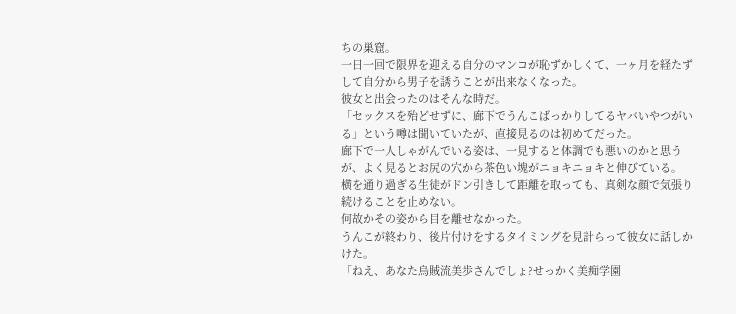ちの巣窟。
一日一回で限界を迎える自分のマンコが恥ずかしくて、一ヶ月を経たずして自分から男子を誘うことが出来なくなった。
彼女と出会ったのはそんな時だ。
「セックスを殆どせずに、廊下でうんこばっかりしてるヤバいやつがいる」という噂は聞いていたが、直接見るのは初めてだった。
廊下で一人しゃがんでいる姿は、一見すると体調でも悪いのかと思うが、よく見るとお尻の穴から茶色い塊がニョキニョキと伸びている。
横を通り過ぎる生徒がドン引きして距離を取っても、真剣な顔で気張り続けることを止めない。
何故かその姿から目を離せなかった。
うんこが終わり、後片付けをするタイミングを見計らって彼女に話しかけた。
「ねえ、あなた烏賊流美歩さんでしょ?せっかく美痴学園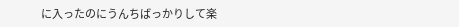に入ったのにうんちばっかりして楽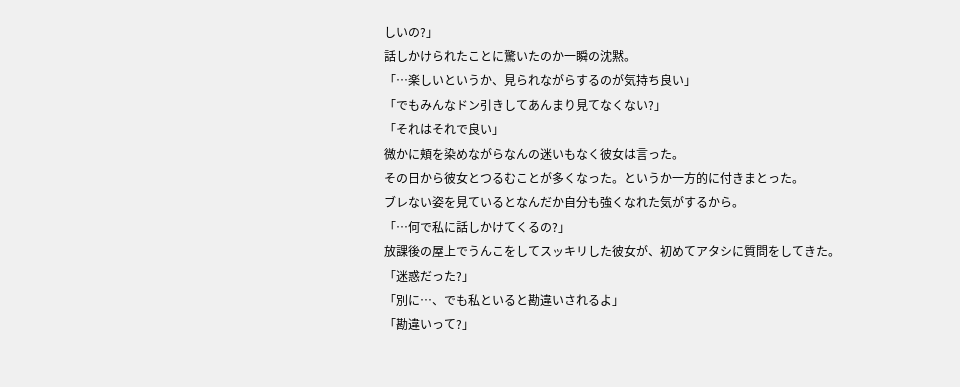しいの?」
話しかけられたことに驚いたのか一瞬の沈黙。
「…楽しいというか、見られながらするのが気持ち良い」
「でもみんなドン引きしてあんまり見てなくない?」
「それはそれで良い」
微かに頬を染めながらなんの迷いもなく彼女は言った。
その日から彼女とつるむことが多くなった。というか一方的に付きまとった。
ブレない姿を見ているとなんだか自分も強くなれた気がするから。
「…何で私に話しかけてくるの?」
放課後の屋上でうんこをしてスッキリした彼女が、初めてアタシに質問をしてきた。
「迷惑だった?」
「別に…、でも私といると勘違いされるよ」
「勘違いって?」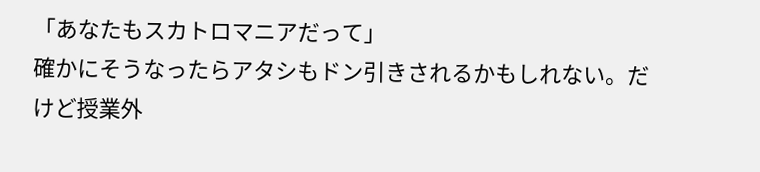「あなたもスカトロマニアだって」
確かにそうなったらアタシもドン引きされるかもしれない。だけど授業外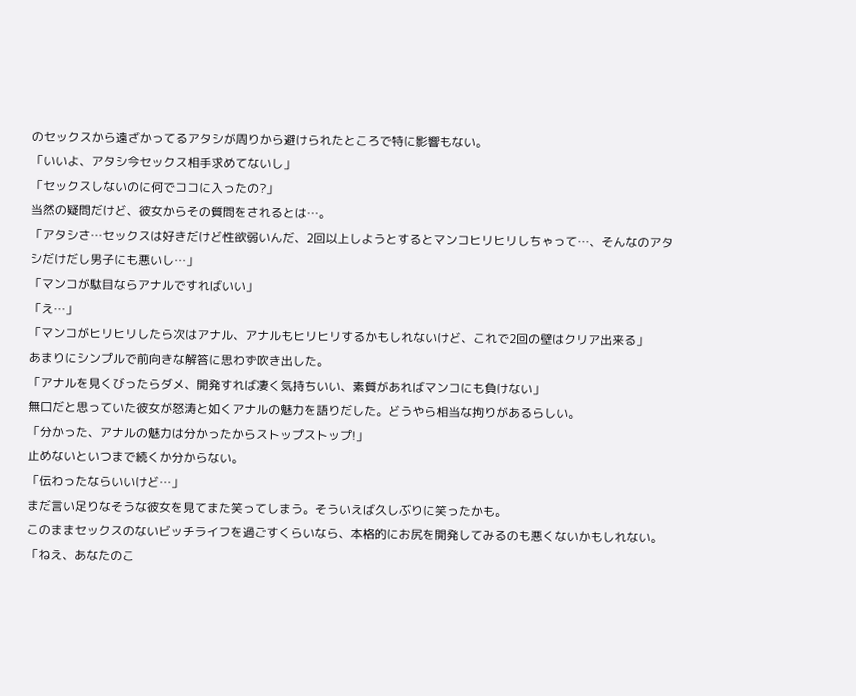のセックスから遠ざかってるアタシが周りから避けられたところで特に影響もない。
「いいよ、アタシ今セックス相手求めてないし」
「セックスしないのに何でココに入ったの?」
当然の疑問だけど、彼女からその質問をされるとは…。
「アタシさ…セックスは好きだけど性欲弱いんだ、2回以上しようとするとマンコヒリヒリしちゃって…、そんなのアタシだけだし男子にも悪いし…」
「マンコが駄目ならアナルですればいい」
「え…」
「マンコがヒリヒリしたら次はアナル、アナルもヒリヒリするかもしれないけど、これで2回の壁はクリア出来る」
あまりにシンプルで前向きな解答に思わず吹き出した。
「アナルを見くびったらダメ、開発すれば凄く気持ちいい、素質があればマンコにも負けない」
無口だと思っていた彼女が怒涛と如くアナルの魅力を語りだした。どうやら相当な拘りがあるらしい。
「分かった、アナルの魅力は分かったからストップストップ!」
止めないといつまで続くか分からない。
「伝わったならいいけど…」
まだ言い足りなそうな彼女を見てまた笑ってしまう。そういえば久しぶりに笑ったかも。
このままセックスのないビッチライフを過ごすくらいなら、本格的にお尻を開発してみるのも悪くないかもしれない。
「ねえ、あなたのこ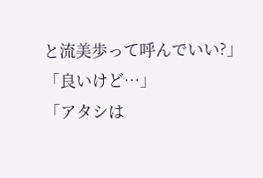と流美歩って呼んでいい?」
「良いけど…」
「アタシは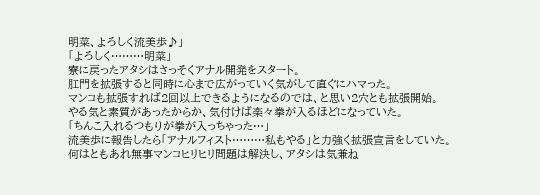明菜、よろしく流美歩♪」
「よろしく………明菜」
寮に戻ったアタシはさっそくアナル開発をスタート。
肛門を拡張すると同時に心まで広がっていく気がして直ぐにハマった。
マンコも拡張すれば2回以上できるようになるのでは、と思い2穴とも拡張開始。
やる気と素質があったからか、気付けば楽々拳が入るほどになっていた。
「ちんこ入れるつもりが拳が入っちゃった…」
流美歩に報告したら「アナルフィスト………私もやる」と力強く拡張宣言をしていた。
何はともあれ無事マンコヒリヒリ問題は解決し、アタシは気兼ね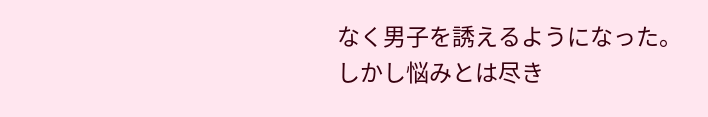なく男子を誘えるようになった。
しかし悩みとは尽き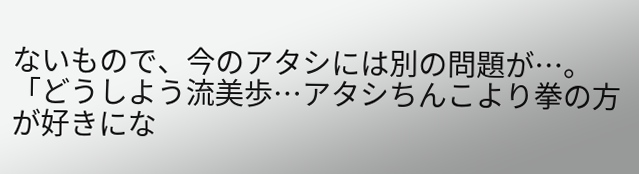ないもので、今のアタシには別の問題が…。
「どうしよう流美歩…アタシちんこより拳の方が好きにな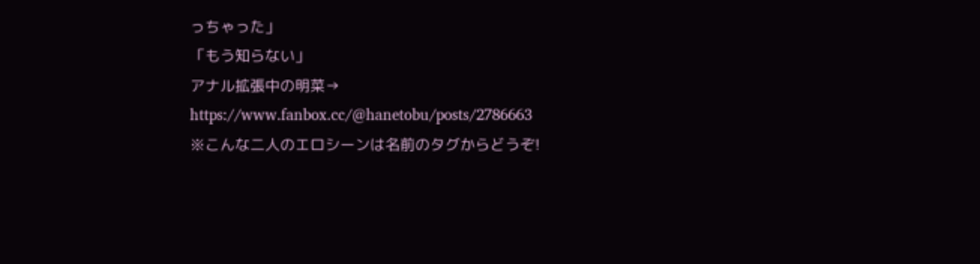っちゃった」
「もう知らない」
アナル拡張中の明菜→ https://www.fanbox.cc/@hanetobu/posts/2786663
※こんな二人のエロシーンは名前のタグからどうぞ!